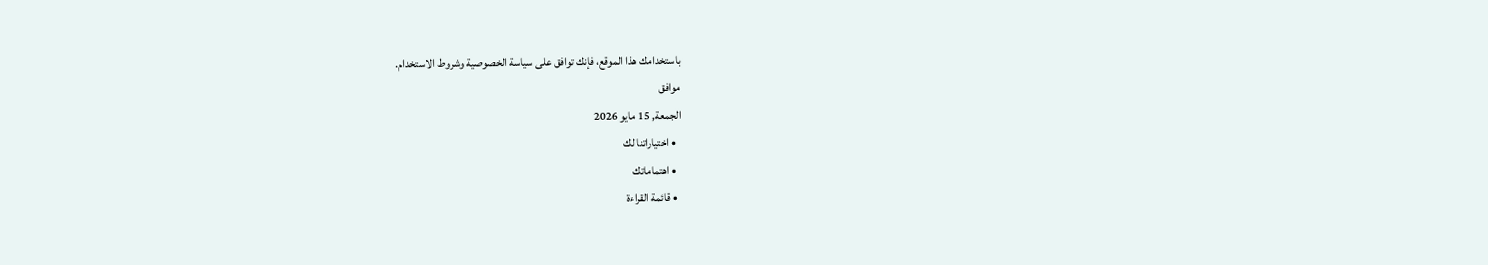باستخدامك هذا الموقع، فإنك توافق على سياسة الخصوصية وشروط الاستخدام.
موافق
الجمعة, 15 مايو 2026
  • اختياراتنا لك
  • اهتماماتك
  • قائمة القراءة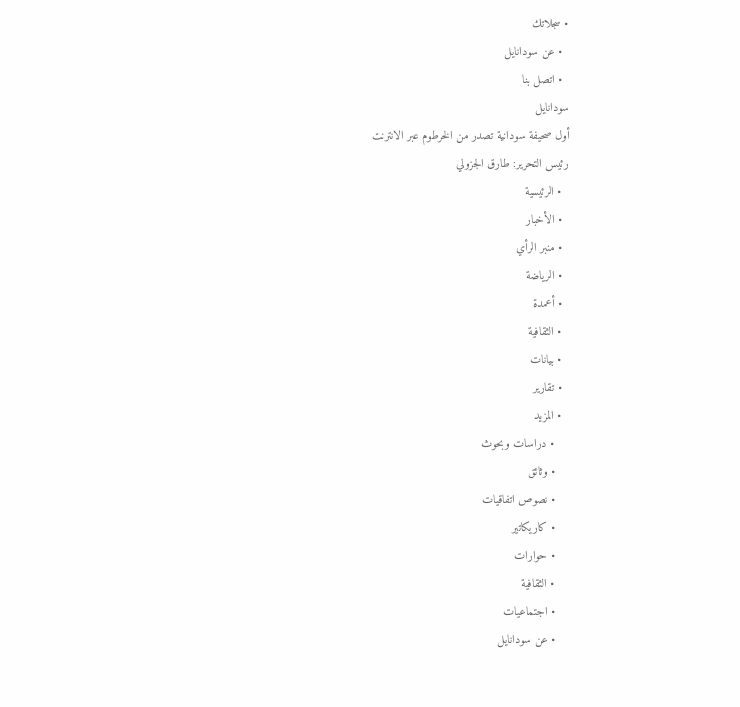• سجلاتك
  • عن سودانايل
  • اتصل بنا
سودانايل
أول صحيفة سودانية تصدر من الخرطوم عبر الانترنت
رئيس التحرير: طارق الجزولي
  • الرئيسية
  • الأخبار
  • منبر الرأي
  • الرياضة
  • أعمدة
  • الثقافية
  • بيانات
  • تقارير
  • المزيد
    • دراسات وبحوث
    • وثائق
    • نصوص اتفاقيات
    • كاريكاتير
    • حوارات
    • الثقافية
    • اجتماعيات
    • عن سودانايل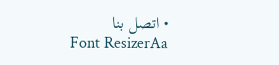• اتصل بنا
Font ResizerAa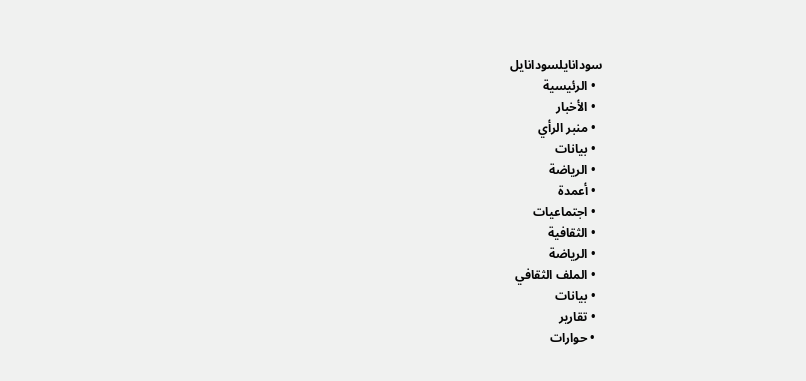سودانايلسودانايل
  • الرئيسية
  • الأخبار
  • منبر الرأي
  • بيانات
  • الرياضة
  • أعمدة
  • اجتماعيات
  • الثقافية
  • الرياضة
  • الملف الثقافي
  • بيانات
  • تقارير
  • حوارات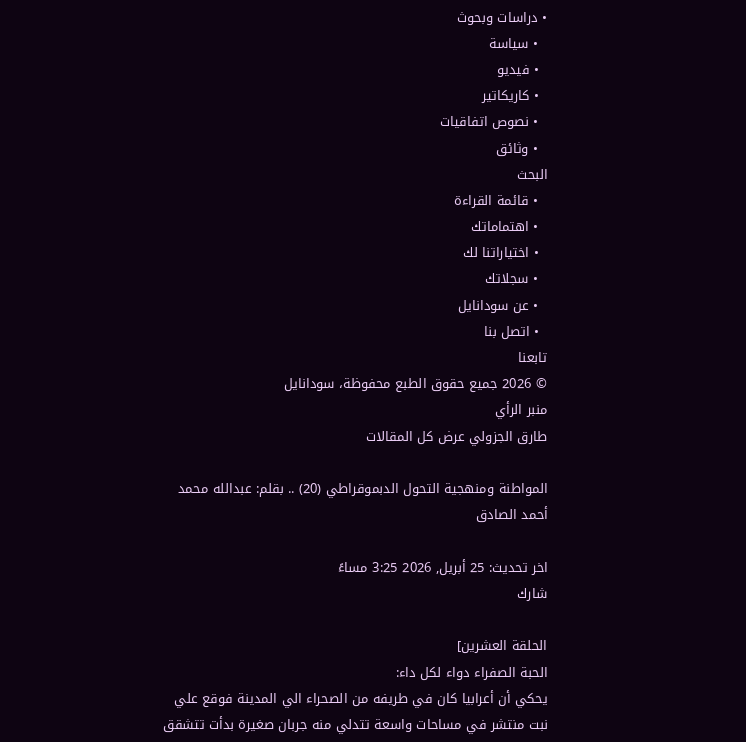• دراسات وبحوث
  • سياسة
  • فيديو
  • كاريكاتير
  • نصوص اتفاقيات
  • وثائق
البحث
  • قائمة القراءة
  • اهتماماتك
  • اختياراتنا لك
  • سجلاتك
  • عن سودانايل
  • اتصل بنا
تابعنا
© 2026 جميع حقوق الطبع محفوظة، سودانايل
منبر الرأي
طارق الجزولي عرض كل المقالات

المواطنة ومنهجية التحول الدبموقراطي (20) .. بقلم: عبدالله محمد أحمد الصادق

اخر تحديث: 25 أبريل, 2026 3:25 مساءً
شارك

الحلقة العشرين]
الحبة الصفراء دواء لكل داء:
يحكي أن أعرابيا كان في طريفه من الصحراء الي المدينة فوقع علي نبت منتشر في مساحات واسعة تتدلي منه جربان صغيرة بدأت تتشقق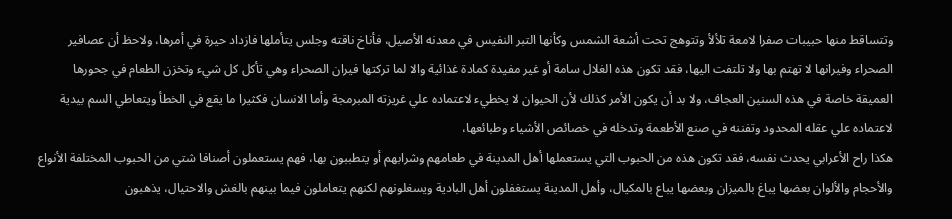وتتساقط منها حبيبات صفرا لامعة تلألأ وتتوهج تحت أشعة الشمس وكأنها التبر النفيس في معدنه الأصيل، فأناخ ناقته وجلس يتأملها فازداد حيرة في أمرها، ولاحظ أن عصافير الصحراء وفيرانها لا تهتم بها ولا تلتفت اليها، فقد تكون هذه الغلال سامة أو غير مفيدة كمادة غذائية والا لما تركتها فيران الصحراء وهي تأكل كل شيء وتخزن الطعام في جحورها العميقة خاصة في هذه السنين العجاف، ولا بد أن يكون الأمر كذلك لأن الحيوان لا يخطيء لاعتماده علي غريزته المبرمجة وأما الانسان فكثيرا ما يقع في الخطأ ويتعاطي السم بيدية لاعتماده علي عقله المحدود وتفننه في صنع الأطعمة وتدخله في خصائص الأشياء وطبائعها،
هكذا راح الأعرابي يحدث نفسه، فقد تكون هذه من الحبوب التي يستعملها أهل المدينة في طعامهم وشرابهم أو يتطببون بها، فهم يستعملون أصنافا شتي من الحبوب المختلفة الأنواع والأحجام والألوان بعضها يباغ بالميزان وبعضها يباع بالمكيال، وأهل المدينة يستغفلون أهل البادية ويسغلونهم لكنهم يتعاملون فيما بينهم بالغش والاحتيال، يذهبون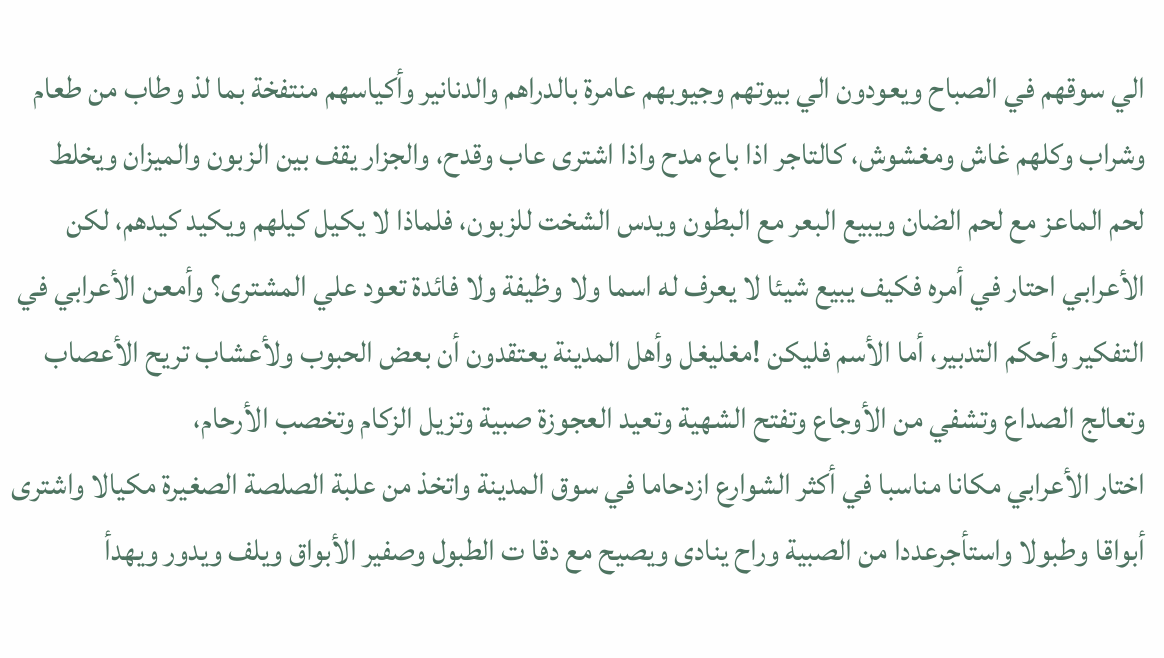الي سوقهم في الصباح ويعودون الي بيوتهم وجيوبهم عامرة بالدراهم والدنانير وأكياسهم منتفخة بما لذ وطاب من طعام وشراب وكلهم غاش ومغشوش، كالتاجر اذا باع مدح واذا اشترى عاب وقدح، والجزار يقف بين الزبون والميزان ويخلط لحم الماعز مع لحم الضان ويبيع البعر مع البطون ويدس الشخت للزبون، فلماذا لا يكيل كيلهم ويكيد كيدهم، لكن الأعرابي احتار في أمره فكيف يبيع شيئا لا يعرف له اسما ولا وظيفة ولا فائدة تعود علي المشترى؟ وأمعن الأعرابي في التفكير وأحكم التدبير، أما الأسم فليكن !مغليغل وأهل المدينة يعتقدون أن بعض الحبوب ولأعشاب تريح الأعصاب وتعالج الصداع وتشفي من الأوجاع وتفتح الشهية وتعيد العجوزة صبية وتزيل الزكام وتخصب الأرحام،
اختار الأعرابي مكانا مناسبا في أكثر الشوارع ازدحاما في سوق المدينة واتخذ من علبة الصلصة الصغيرة مكيالا واشترى أبواقا وطبولا واستأجرعددا من الصبية وراح ينادى ويصيح مع دقا ت الطبول وصفير الأبواق ويلف ويدور ويهدأ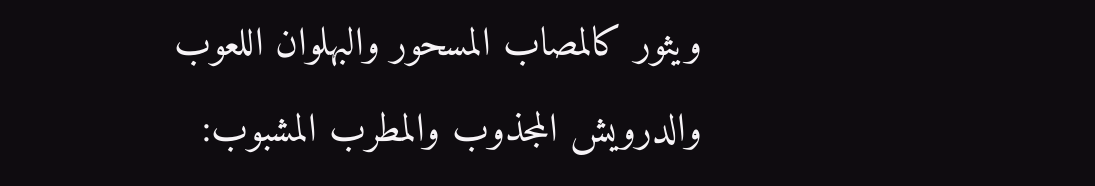ويثور كالمصاب المسحور والبهلوان اللعوب والدرويش المجذوب والمطرب المشبوب: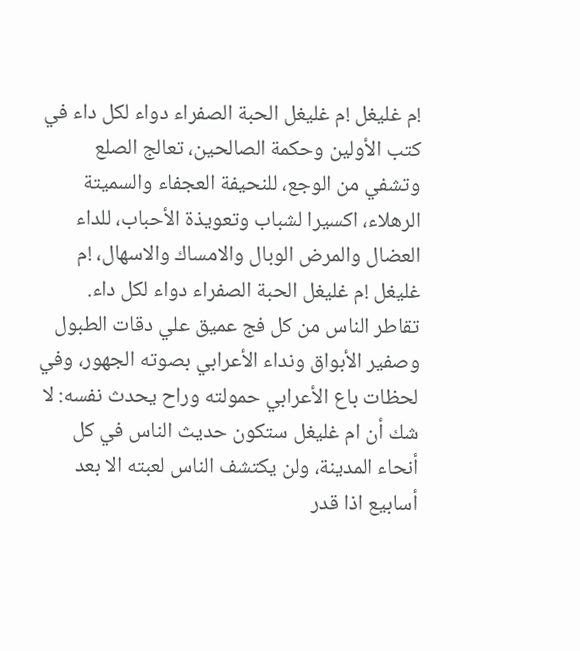!م غليغل !م غليغل الحبة الصفراء دواء لكل داء في كتب الأولين وحكمة الصالحين، تعالج الصلع وتشفي من الوجع، للنحيفة العجفاء والسميتة الرهلاء، اكسيرا لشباب وتعويذة الأحباب، للداء العضال والمرض الوبال والامساك والاسهال، !م غليغل !م غليغل الحبة الصفراء دواء لكل داء.
تقاطر الناس من كل فج عميق علي دقات الطبول وصفير الأبواق ونداء الأعرابي بصوته الجهور، وفي لحظات باع الأعرابي حمولته وراح يحدث نفسه: لا شك أن ام غليغل ستكون حديث الناس في كل أنحاء المدينة، ولن يكتشف الناس لعبته الا بعد أسابيع اذا قدر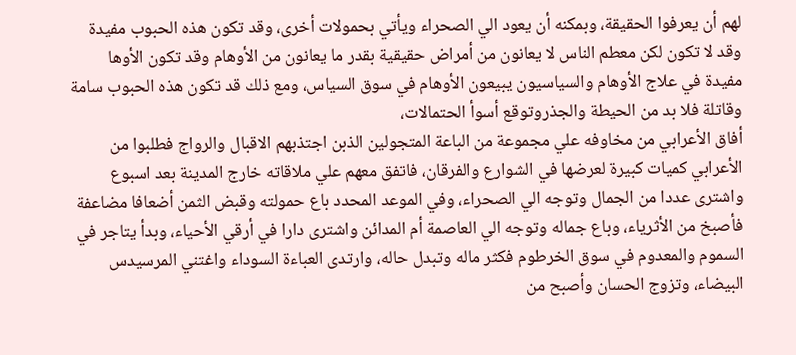لهم أن يعرفوا الحقيقة، وبمكنه أن يعود الي الصحراء ويأتي بحمولات أخرى، وقد تكون هذه الحبوب مفيدة وقد لا تكون لكن معطم الناس لا يعانون من أمراض حقيقية بقدر ما يعانون من الأوهام وقد تكون الأوها مفيدة في علاج الأوهام والسياسيون يبيعون الأوهام في سوق السياس، ومع ذلك قد تكون هذه الحبوب سامة وقاتلة فلا بد من الحيطة والجذروتوقع أسوأ الحتمالات،
أفاق الأعرابي من مخاوفه علي مجموعة من الباعة المتجولين الذبن اجتذبهم الاقبال والرواج فطلبوا من الأعرابي كميات كبيرة لعرضها في الشوارع والفرقان، فاتفق معهم علي ملاقاته خارج المدينة بعد اسبوع واشترى عددا من الجمال وتوجه الي الصحراء، وفي الموعد المحدد باع حمولته وقبض الثمن أضعافا مضاعفة فأصبخ من الأثرياء، وباع جماله وتوجه الي العاصمة أم المدائن واشترى دارا في أرقي الأحياء، وبدأ يتاجر في السموم والمعدوم في سوق الخرطوم فكثر ماله وتبدل حاله، وارتدى العباءة السوداء واغتني المرسيدس البيضاء، وتزوج الحسان وأصبح من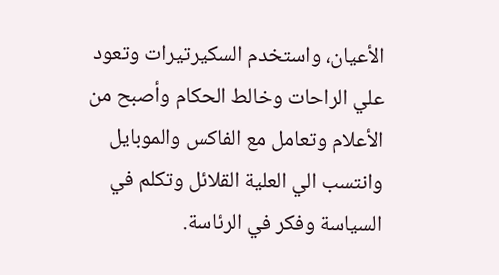الأعيان، واستخدم السكيرتيرات وتعود علي الراحات وخالط الحكام وأصبح من الأعلام وتعامل مع الفاكس والموبايل وانتسب الي العلية القلائل وتكلم في السياسة وفكر في الرئاسة.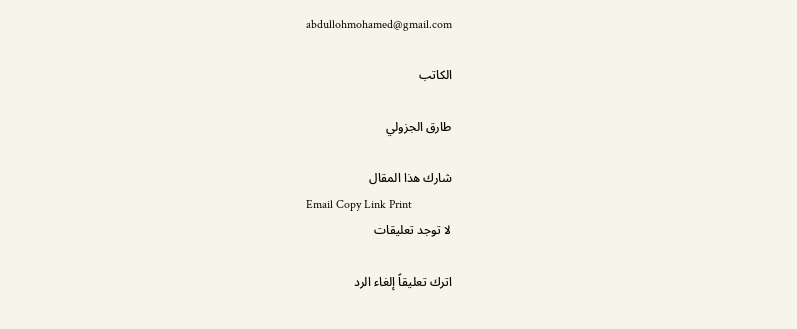abdullohmohamed@gmail.com

الكاتب

طارق الجزولي

شارك هذا المقال
Email Copy Link Print
لا توجد تعليقات

اترك تعليقاً إلغاء الرد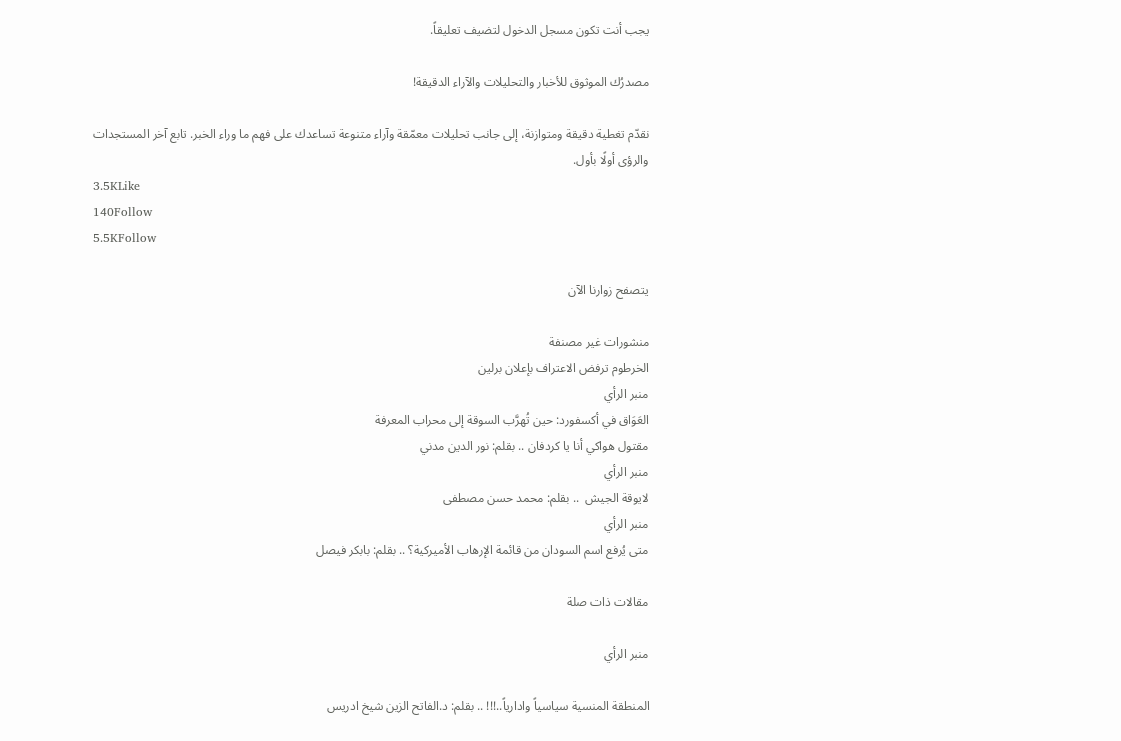يجب أنت تكون مسجل الدخول لتضيف تعليقاً.

مصدرُك الموثوق للأخبار والتحليلات والآراء الدقيقة!

نقدّم تغطية دقيقة ومتوازنة، إلى جانب تحليلات معمّقة وآراء متنوعة تساعدك على فهم ما وراء الخبر. تابع آخر المستجدات والرؤى أولًا بأول.
3.5KLike
140Follow
5.5KFollow

يتصفح زوارنا الآن

منشورات غير مصنفة
الخرطوم ترفض الاعتراف بإعلان برلين
منبر الرأي
العَوَاق في أكسفورد: حين تُهرَّب السوقة إلى محراب المعرفة
مقتول هواكي أنا يا كردفان .. بقلم: نور الدين مدني
منبر الرأي
لايوقة الجيش  .. بقلم: محمد حسن مصطفى
منبر الرأي
متى يُرفع اسم السودان من قائمة الإرهاب الأميركية؟ .. بقلم: بابكر فيصل

مقالات ذات صلة

منبر الرأي

المنطقة المنسية سياسياً وادارياً..!!! .. بقلم: د.الفاتح الزين شيخ ادريس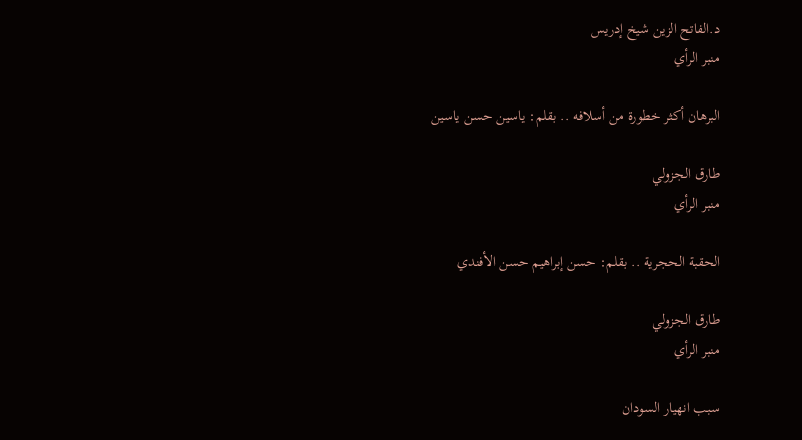د.الفاتح الزين شيخ إدريس
منبر الرأي

البرهان أكثر خطورة من أسلافه .. بقلم: ياسين حسن ياسين

طارق الجزولي
منبر الرأي

الحقبة الحجرية .. بقلم: حسن إبراهيم حسن الأفندي

طارق الجزولي
منبر الرأي

سبب انهيار السودان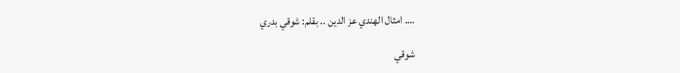…. امثال الهندي عز الدين .. بقلم: شوقي بدري

شوقي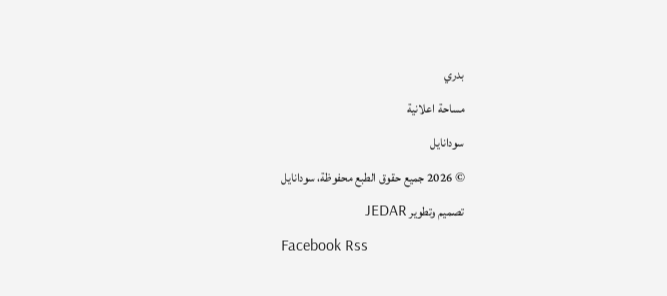بدري
مساحة اعلانية
سودانايل
© 2026 جميع حقوق الطبع محفوظة، سودانايل
تصميم وتطوير JEDAR
Facebook Rss